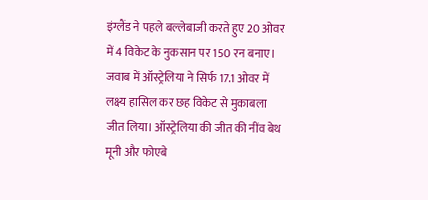इंग्लैंड ने पहले बल्लेबाजी करते हुए 20 ओवर में 4 विकेट के नुकसान पर 150 रन बनाए। जवाब में ऑस्ट्रेलिया ने सिर्फ 17.1 ओवर में लक्ष्य हासिल कर छह विकेट से मुकाबला जीत लिया। ऑस्ट्रेलिया की जीत की नींव बेथ मूनी और फोएबे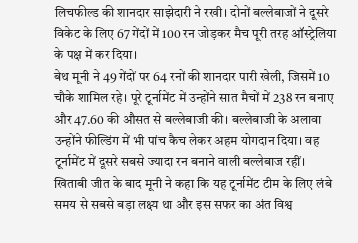लिचफील्ड की शानदार साझेदारी ने रखी। दोनों बल्लेबाजों ने दूसरे विकेट के लिए 67 गेंदों में 100 रन जोड़कर मैच पूरी तरह ऑस्ट्रेलिया के पक्ष में कर दिया।
बेथ मूनी ने 49 गेंदों पर 64 रनों की शानदार पारी खेली, जिसमें 10 चौके शामिल रहे। पूरे टूर्नामेंट में उन्होंने सात मैचों में 238 रन बनाए और 47.60 की औसत से बल्लेबाजी की। बल्लेबाजी के अलावा उन्होंने फील्डिंग में भी पांच कैच लेकर अहम योगदान दिया। वह टूर्नामेंट में दूसरे सबसे ज्यादा रन बनाने वाली बल्लेबाज रहीं।
खिताबी जीत के बाद मूनी ने कहा कि यह टूर्नामेंट टीम के लिए लंबे समय से सबसे बड़ा लक्ष्य था और इस सफर का अंत विश्व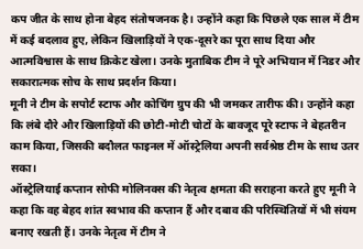कप जीत के साथ होना बेहद संतोषजनक है। उन्होंने कहा कि पिछले एक साल में टीम में कई बदलाव हुए, लेकिन खिलाड़ियों ने एक-दूसरे का पूरा साथ दिया और आत्मविश्वास के साथ क्रिकेट खेला। उनके मुताबिक टीम ने पूरे अभियान में निडर और सकारात्मक सोच के साथ प्रदर्शन किया।
मूनी ने टीम के सपोर्ट स्टाफ और कोचिंग ग्रुप की भी जमकर तारीफ की। उन्होंने कहा कि लंबे दौरे और खिलाड़ियों की छोटी-मोटी चोटों के बावजूद पूरे स्टाफ ने बेहतरीन काम किया, जिसकी बदौलत फाइनल में ऑस्ट्रेलिया अपनी सर्वश्रेष्ठ टीम के साथ उतर सका।
ऑस्ट्रेलियाई कप्तान सोफी मोलिनक्स की नेतृत्व क्षमता की सराहना करते हुए मूनी ने कहा कि वह बेहद शांत स्वभाव की कप्तान हैं और दबाव की परिस्थितियों में भी संयम बनाए रखती हैं। उनके नेतृत्व में टीम ने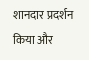शानदार प्रदर्शन किया और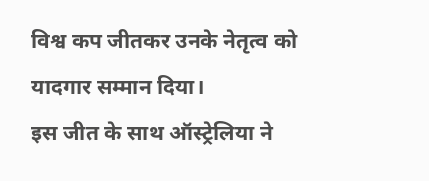विश्व कप जीतकर उनके नेतृत्व को यादगार सम्मान दिया।
इस जीत के साथ ऑस्ट्रेलिया ने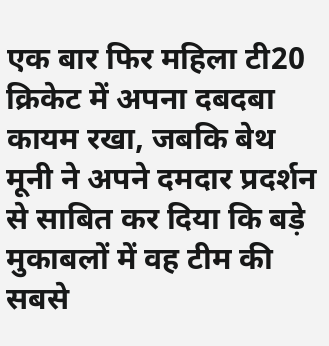एक बार फिर महिला टी20 क्रिकेट में अपना दबदबा कायम रखा, जबकि बेथ मूनी ने अपने दमदार प्रदर्शन से साबित कर दिया कि बड़े मुकाबलों में वह टीम की सबसे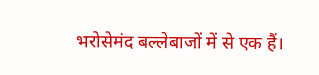भरोसेमंद बल्लेबाजों में से एक हैं।